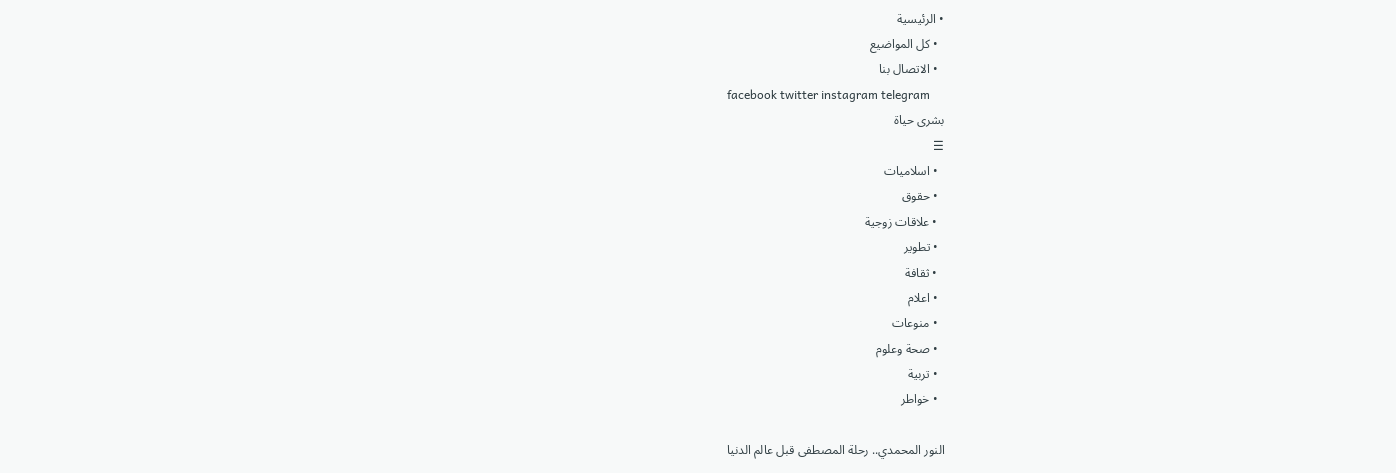• الرئيسية
  • كل المواضيع
  • الاتصال بنا
facebook twitter instagram telegram
بشرى حياة
☰
  • اسلاميات
  • حقوق
  • علاقات زوجية
  • تطوير
  • ثقافة
  • اعلام
  • منوعات
  • صحة وعلوم
  • تربية
  • خواطر

النور المحمدي.. رحلة المصطفى قبل عالم الدنيا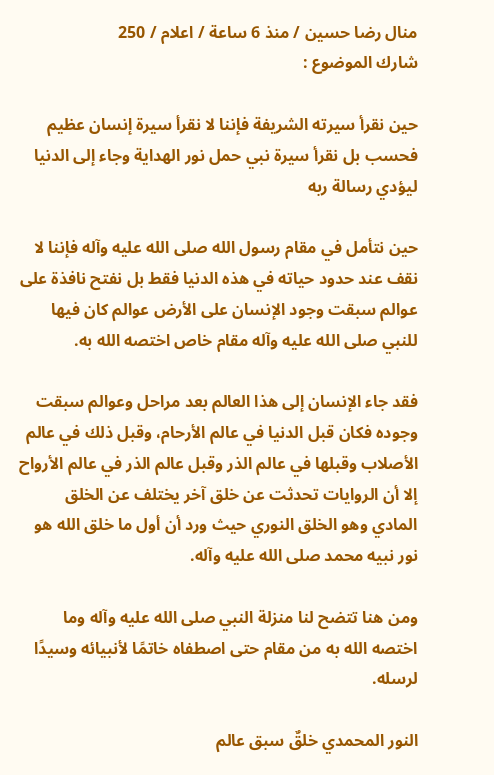منال رضا حسين / منذ 6 ساعة / اعلام / 250
شارك الموضوع :

حين نقرأ سيرته الشريفة فإننا لا نقرأ سيرة إنسان عظيم فحسب بل نقرأ سيرة نبي حمل نور الهداية وجاء إلى الدنيا ليؤدي رسالة ربه

حين نتأمل في مقام رسول الله صلى الله عليه وآله فإننا لا نقف عند حدود حياته في هذه الدنيا فقط بل نفتح نافذة على عوالم سبقت وجود الإنسان على الأرض عوالم كان فيها للنبي صلى الله عليه وآله مقام خاص اختصه الله به.

فقد جاء الإنسان إلى هذا العالم بعد مراحل وعوالم سبقت وجوده فكان قبل الدنيا في عالم الأرحام، وقبل ذلك في عالم الأصلاب وقبلها في عالم الذر وقبل عالم الذر في عالم الأرواح إلا أن الروايات تحدثت عن خلق آخر يختلف عن الخلق المادي وهو الخلق النوري حيث ورد أن أول ما خلق الله هو نور نبيه محمد صلى الله عليه وآله.

ومن هنا تتضح لنا منزلة النبي صلى الله عليه وآله وما اختصه الله به من مقام حتى اصطفاه خاتمًا لأنبيائه وسيدًا لرسله.

النور المحمدي خلقٌ سبق عالم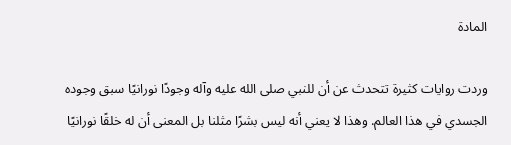المادة

وردت روايات كثيرة تتحدث عن أن للنبي صلى الله عليه وآله وجودًا نورانيًا سبق وجوده الجسدي في هذا العالم. وهذا لا يعني أنه ليس بشرًا مثلنا بل المعنى أن له خلقًا نورانيًا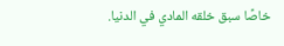خاصًا سبق خلقه المادي في الدنيا.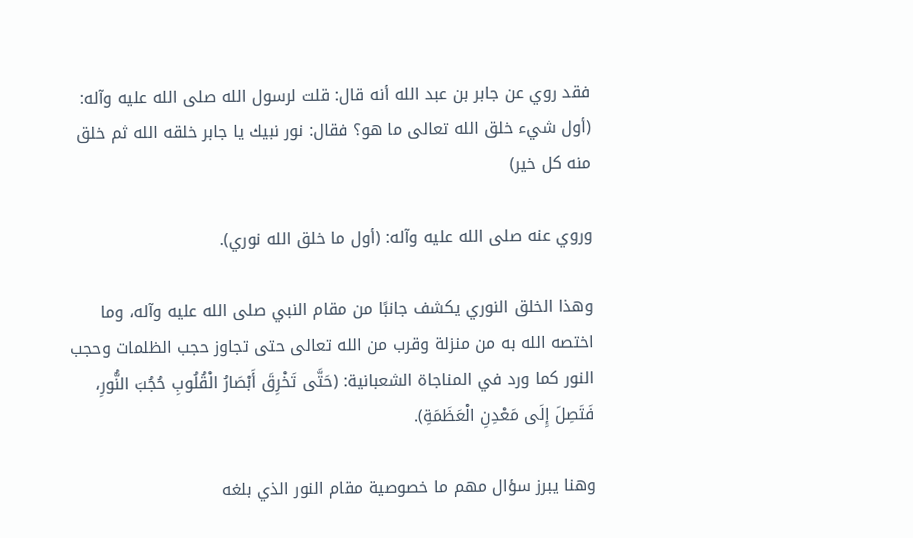فقد روي عن جابر بن عبد الله أنه قال: قلت لرسول الله صلى الله عليه وآله: (أول شيء خلق الله تعالى ما هو؟ فقال: نور نبيك يا جابر خلقه الله ثم خلق منه كل خير)

وروي عنه صلى الله عليه وآله: (أول ما خلق الله نوري).

وهذا الخلق النوري يكشف جانبًا من مقام النبي صلى الله عليه وآله، وما اختصه الله به من منزلة وقرب من الله تعالى حتى تجاوز حجب الظلمات وحجب النور كما ورد في المناجاة الشعبانية: (حَتَّى تَخْرِقَ أَبْصَارُ الْقُلُوبِ حُجُبَ النُّورِ، فَتَصِلَ إِلَى مَعْدِنِ الْعَظَمَةِ).

وهنا يبرز سؤال مهم ما خصوصية مقام النور الذي بلغه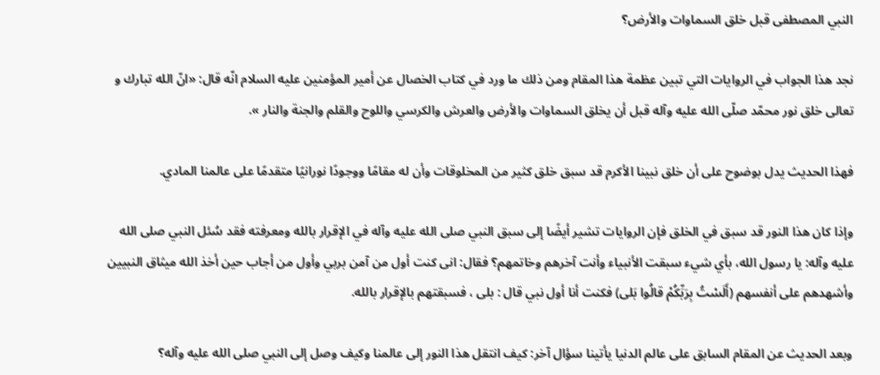النبي المصطفى قبل خلق السماوات والأرض؟

نجد هذا الجواب في الروايات التي تبين عظمة هذا المقام ومن ذلك ما ورد في كتاب الخصال عن أمير المؤمنين عليه السلام انّه قال: «انّ الله تبارك و تعالى خلق نور محمّد صلّى الله عليه وآله قبل أن يخلق السماوات والأرض والعرش والكرسي واللوح والقلم والجنة والنار ».

فهذا الحديث يدل بوضوح على أن خلق نبينا الأكرم قد سبق خلق كثير من المخلوقات وأن له مقامًا ووجودًا نورانيًا متقدمًا على عالمنا المادي.

وإذا كان هذا النور قد سبق في الخلق فإن الروايات تشير أيضًا إلى سبق النبي صلى الله عليه وآله في الإقرار بالله ومعرفته فقد سُئل النبي صلى الله عليه وآله: يا رسول الله، بأي شيء سبقت الأنبياء وأنت آخرهم وخاتمهم؟ فقال: انى كنت أول من آمن بربي وأول من أجاب حين أخذ الله ميثاق النبيين وأشهدهم على أنفسهم (أَلَسْتُ بِرَبِّكُمْ قالُوا بَلى) فكنت أنا أول نبي قال : بلى ، فسبقتهم بالإقرار بالله.

وبعد الحديث عن المقام السابق على عالم الدنيا يأتينا سؤال آخر: كيف انتقل هذا النور إلى عالمنا وكيف وصل إلى النبي صلى الله عليه وآله؟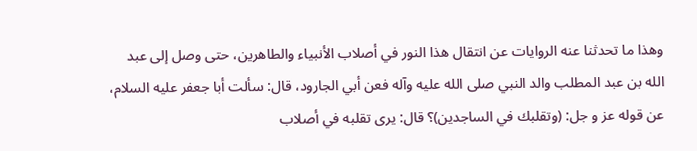وهذا ما تحدثنا عنه الروايات عن انتقال هذا النور في أصلاب الأنبياء والطاهرين، حتى وصل إلى عبد الله بن عبد المطلب والد النبي صلى الله عليه وآله فعن أبي الجارود، قال: سألت أبا جعفر عليه السلام، عن قوله عز و جل: (وتقلبك في الساجدين)؟ قال: يرى تقلبه في أصلاب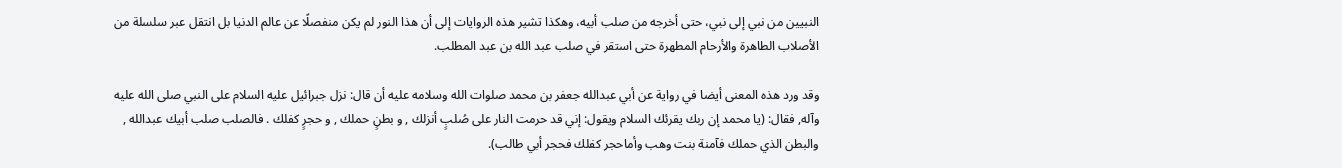النبيين من نبي إلى نبي، حتى أخرجه من صلب أبيه، وهكذا تشير هذه الروايات إلى أن هذا النور لم يكن منفصلًا عن عالم الدنيا بل انتقل عبر سلسلة من الأصلاب الطاهرة والأرحام المطهرة حتى استقر في صلب عبد الله بن عبد المطلب.

وقد ورد هذه المعنى أيضا في رواية عن أبي عبدالله جعفر بن محمد صلوات الله وسلامه عليه أن قال: نزل جبرائيل عليه السلام على النبي صلى الله عليه وآله, فقال: (يا محمد إن ربك يقرئك السلام ويقول: إني قد حرمت النار على صُلبٍ أنزلك , و بطنٍ حملك , و حجرٍ كفلك . فالصلب صلب أبيك عبدالله , والبطن الذي حملك فآمنة بنت وهب وأماحجر كفلك فحجر أبي طالب).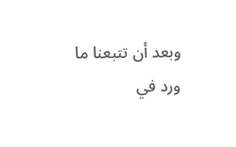وبعد أن تتبعنا ما ورد في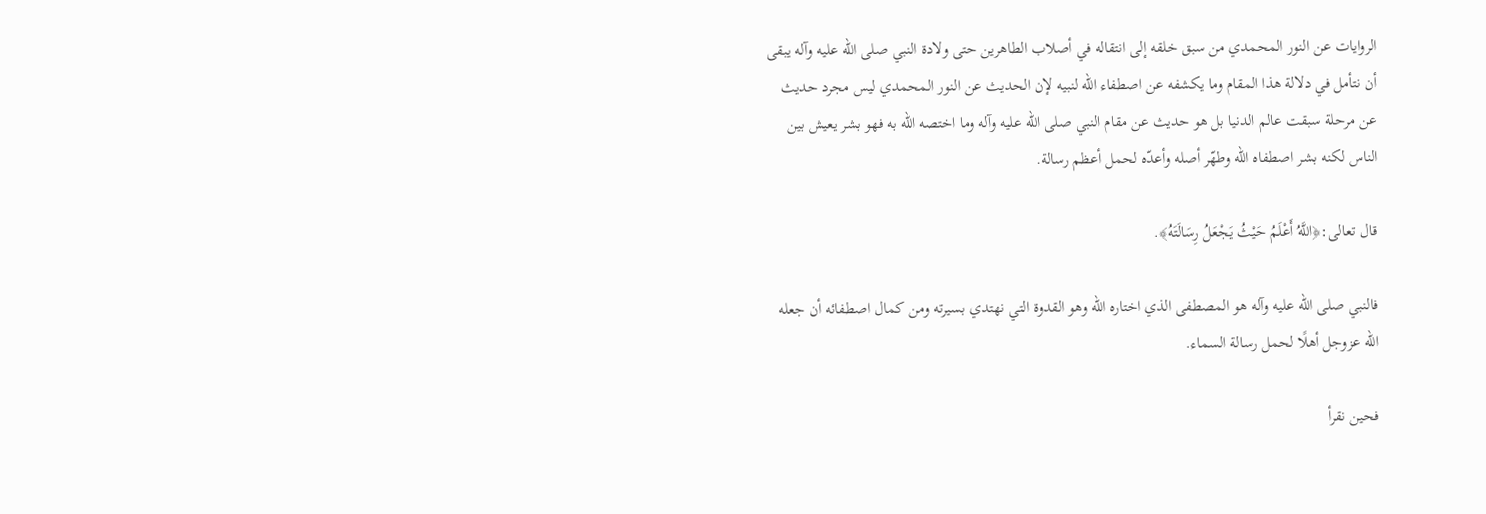الروايات عن النور المحمدي من سبق خلقه إلى انتقاله في أصلاب الطاهرين حتى ولادة النبي صلى الله عليه وآله يبقى أن نتأمل في دلالة هذا المقام وما يكشفه عن اصطفاء الله لنبيه لإن الحديث عن النور المحمدي ليس مجرد حديث عن مرحلة سبقت عالم الدنيا بل هو حديث عن مقام النبي صلى الله عليه وآله وما اختصه الله به فهو بشر يعيش بين الناس لكنه بشر اصطفاه الله وطهّر أصله وأعدّه لحمل أعظم رسالة.

قال تعالى:﴿اللَّهُ أَعْلَمُ حَيْثُ يَجْعَلُ رِسَالَتَهُ﴾.

فالنبي صلى الله عليه وآله هو المصطفى الذي اختاره الله وهو القدوة التي نهتدي بسيرته ومن كمال اصطفائه أن جعله الله عزوجل أهلًا لحمل رسالة السماء.

فحين نقرأ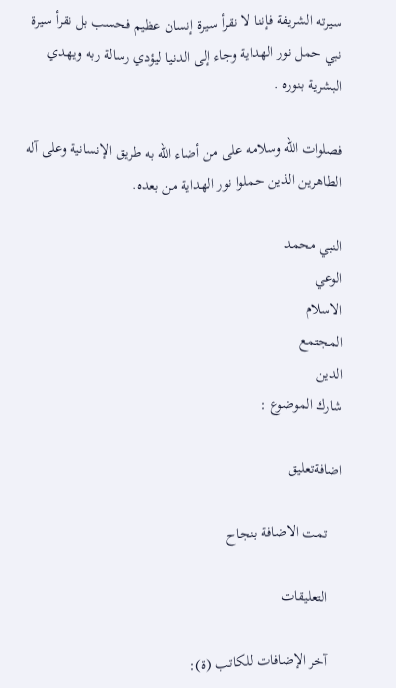سيرته الشريفة فإننا لا نقرأ سيرة إنسان عظيم فحسب بل نقرأ سيرة نبي حمل نور الهداية وجاء إلى الدنيا ليؤدي رسالة ربه ويهدي البشرية بنوره .

فصلوات الله وسلامه على من أضاء الله به طريق الإنسانية وعلى آله الطاهرين الذين حملوا نور الهداية من بعده.

النبي محمد
الوعي
الاسلام
المجتمع
الدين
شارك الموضوع :

اضافةتعليق

    تمت الاضافة بنجاح

    التعليقات

    آخر الإضافات للكاتب (ة):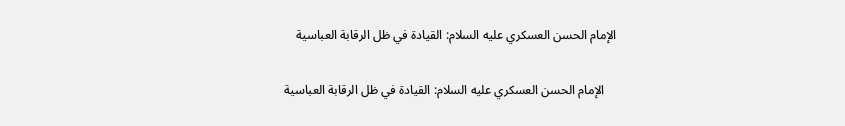الإمام الحسن العسكري عليه السلام: القيادة في ظل الرقابة العباسية

    الإمام الحسن العسكري عليه السلام: القيادة في ظل الرقابة العباسية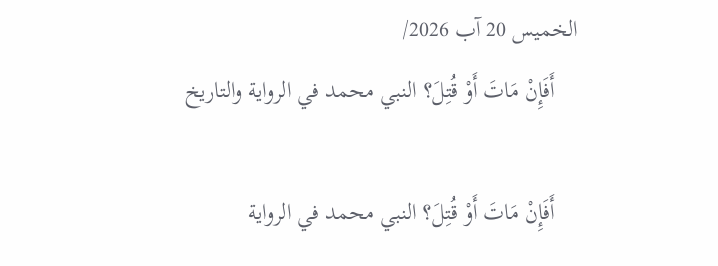الخميس 20 آب 2026/
    أَفَإِنْ مَاتَ أَوْ قُتِلَ؟ النبي محمد في الرواية والتاريخ

    أَفَإِنْ مَاتَ أَوْ قُتِلَ؟ النبي محمد في الرواية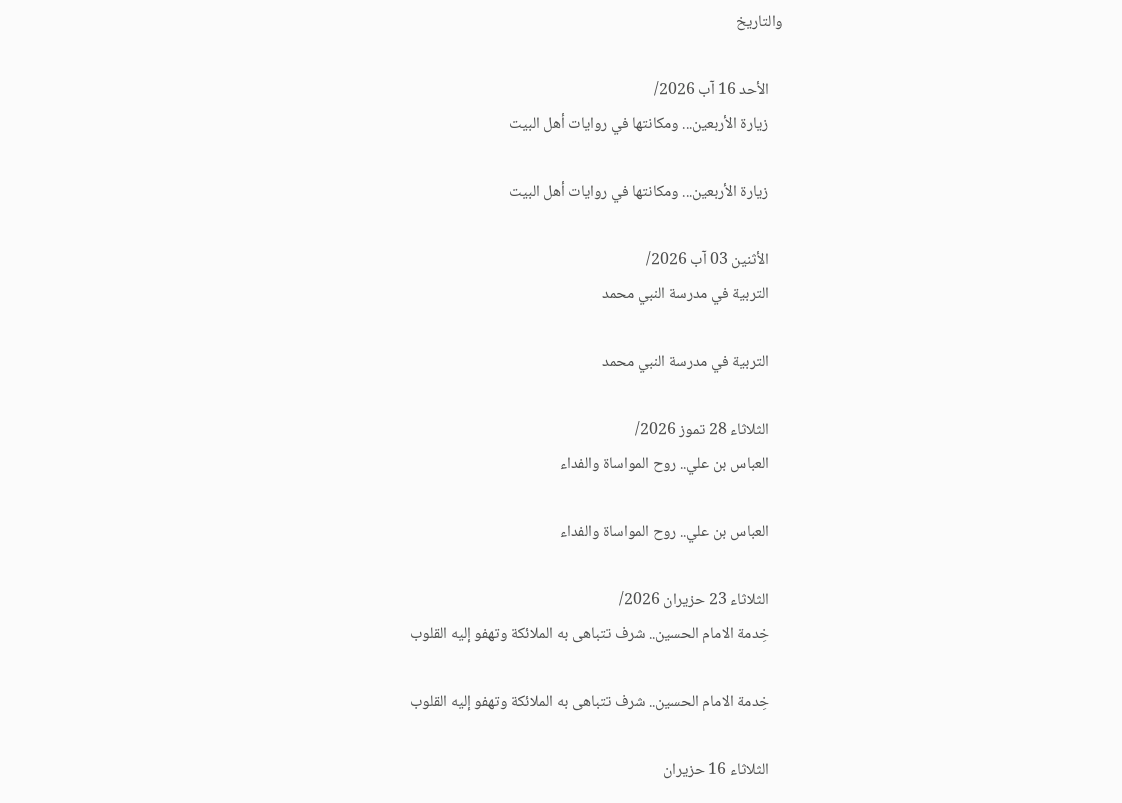والتاريخ

    الأحد 16 آب 2026/
    زيارة الأربعين... ومكانتها في روايات أهل البيت

    زيارة الأربعين... ومكانتها في روايات أهل البيت

    الأثنين 03 آب 2026/
    التربية في مدرسة النبي محمد

    التربية في مدرسة النبي محمد

    الثلاثاء 28 تموز 2026/
    العباس بن علي.. روح المواساة والفداء

    العباس بن علي.. روح المواساة والفداء

    الثلاثاء 23 حزيران 2026/
    خِدمة الامام الحسين.. شرف تتباهى به الملائكة وتهفو إليه القلوب

    خِدمة الامام الحسين.. شرف تتباهى به الملائكة وتهفو إليه القلوب

    الثلاثاء 16 حزيران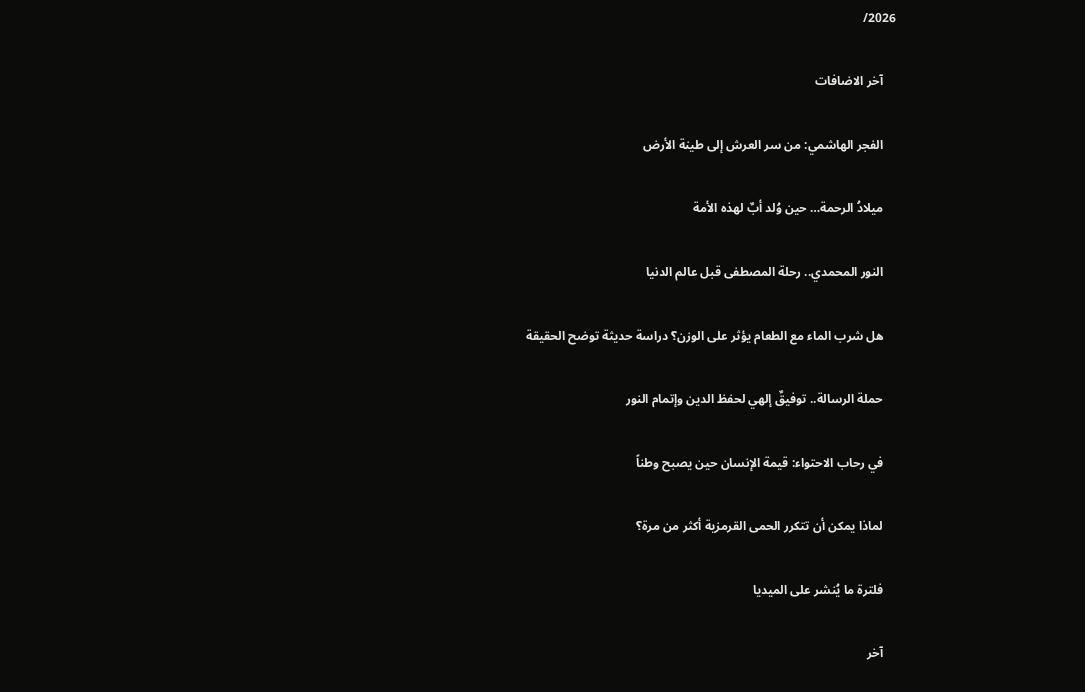2026/

    آخر الاضافات

    الفجر الهاشمي: من سر العرش إلى طينة الأرض

    ميلادُ الرحمة… حين وُلد أبٌ لهذه الأمة

    النور المحمدي.. رحلة المصطفى قبل عالم الدنيا

    هل شرب الماء مع الطعام يؤثر على الوزن؟ دراسة حديثة توضح الحقيقة

    حملة الرسالة.. توفيقٌ إلهي لحفظ الدين وإتمام النور

    في رحاب الاحتواء: قيمة الإنسان حين يصبح وطناً

    لماذا يمكن أن تتكرر الحمى القرمزية أكثر من مرة؟

    فلترة ما يُنشر على الميديا

    آخر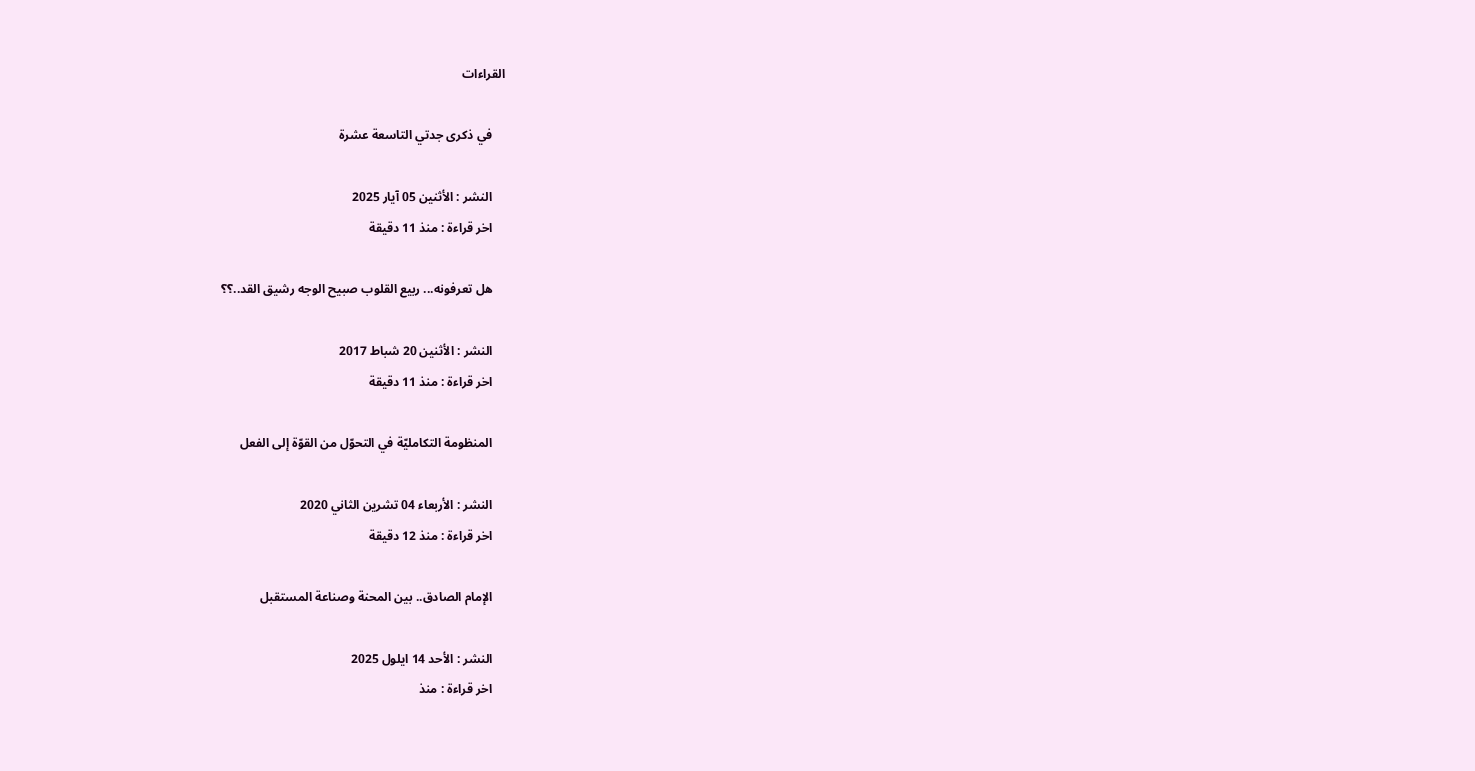القراءات

    في ذكرى جدتي التاسعة عشرة

    النشر : الأثنين 05 آيار 2025
    اخر قراءة : منذ 11 دقيقة

    هل تعرفونه... ربيع القلوب صبيح الوجه رشيق القد..؟؟

    النشر : الأثنين 20 شباط 2017
    اخر قراءة : منذ 11 دقيقة

    المنظومة التكامليّة في التحوّل من القوّة إلى الفعل

    النشر : الأربعاء 04 تشرين الثاني 2020
    اخر قراءة : منذ 12 دقيقة

    الإمام الصادق.. بين المحنة وصناعة المستقبل

    النشر : الأحد 14 ايلول 2025
    اخر قراءة : منذ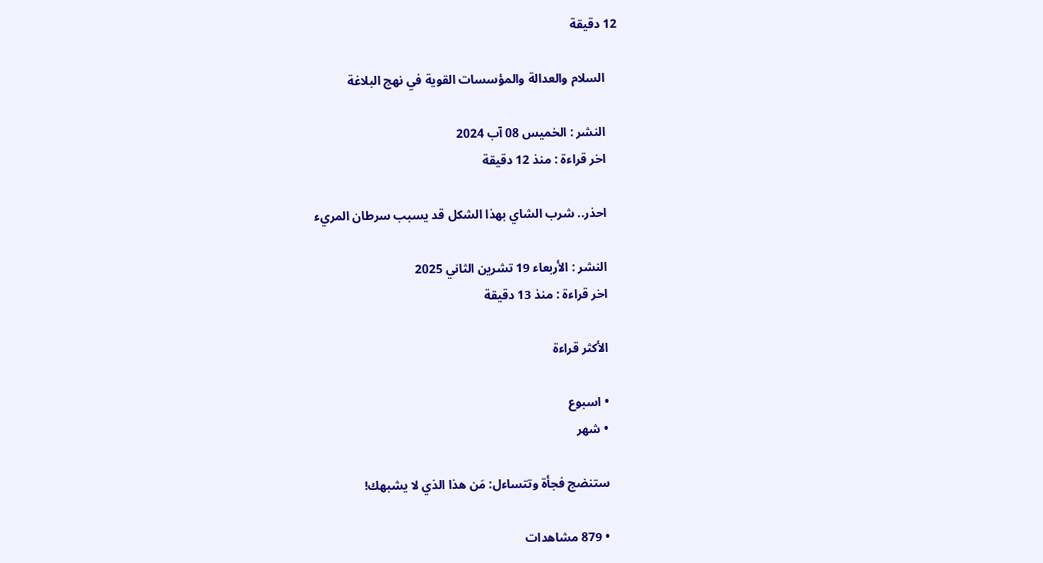12 دقيقة

    السلام والعدالة والمؤسسات القوية في نهج البلاغة

    النشر : الخميس 08 آب 2024
    اخر قراءة : منذ 12 دقيقة

    احذر.. شرب الشاي بهذا الشكل قد يسبب سرطان المريء

    النشر : الأربعاء 19 تشرين الثاني 2025
    اخر قراءة : منذ 13 دقيقة

    الأكثر قراءة

    • اسبوع
    • شهر

    ستنضج فجأة وتتساءل: مَن هذا الذي لا يشبهك!

    • 879 مشاهدات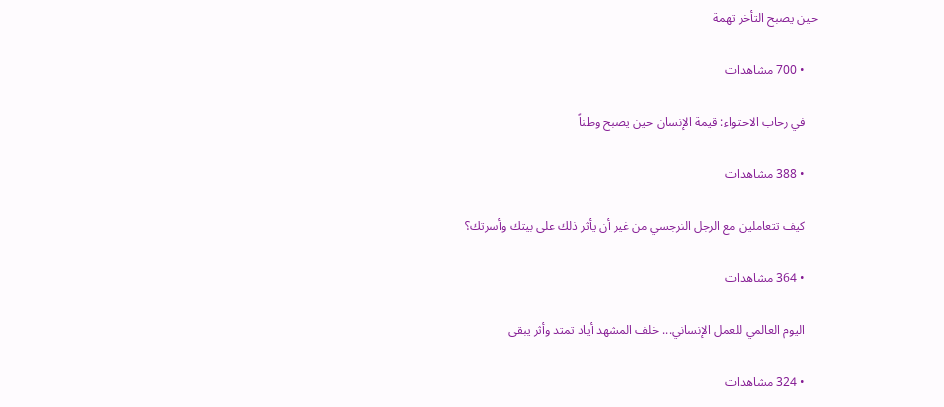حين يصبح التأخر تهمة

    • 700 مشاهدات

    في رحاب الاحتواء: قيمة الإنسان حين يصبح وطناً

    • 388 مشاهدات

    كيف تتعاملين مع الرجل النرجسي من غير أن يأثر ذلك على بيتك وأسرتك؟

    • 364 مشاهدات

    اليوم العالمي للعمل الإنساني... خلف المشهد أياد تمتد وأثر يبقى

    • 324 مشاهدات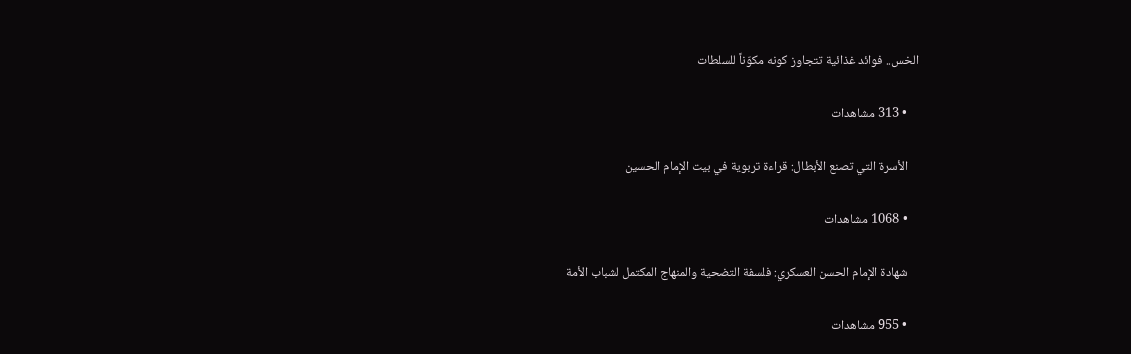الخس.. فوائد غذائية تتجاوز كونه مكوّناً للسلطات

    • 313 مشاهدات

    الأسرة التي تصنع الأبطال: قراءة تربوية في بيت الإمام الحسين

    • 1068 مشاهدات

    شهادة الإمام الحسن العسكري: فلسفة التضحية والمنهاج المكتمل لشباب الأمة

    • 955 مشاهدات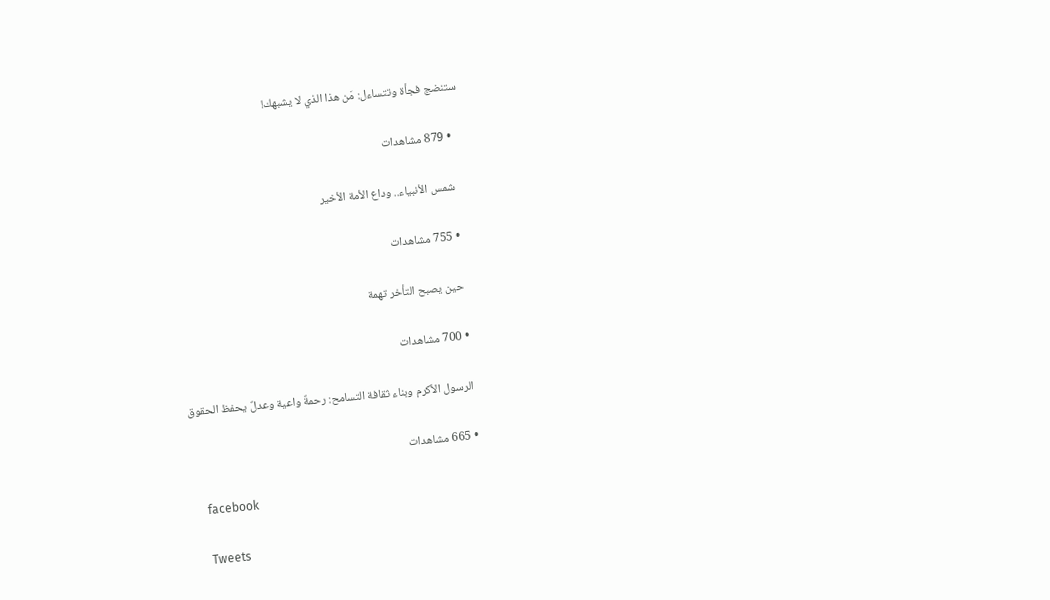ستنضج فجأة وتتساءل: مَن هذا الذي لا يشبهك!

    • 879 مشاهدات

    شمس الأنبياء.. وداع الأمة الأخير

    • 755 مشاهدات

    حين يصبح التأخر تهمة

    • 700 مشاهدات

    الرسول الأكرم وبناء ثقافة التسامح: رحمةٌ واعية وعدلٌ يحفظ الحقوق

    • 665 مشاهدات

    facebook

    Tweets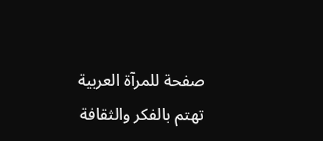صفحة للمرآة العربية تهتم بالفكر والثقافة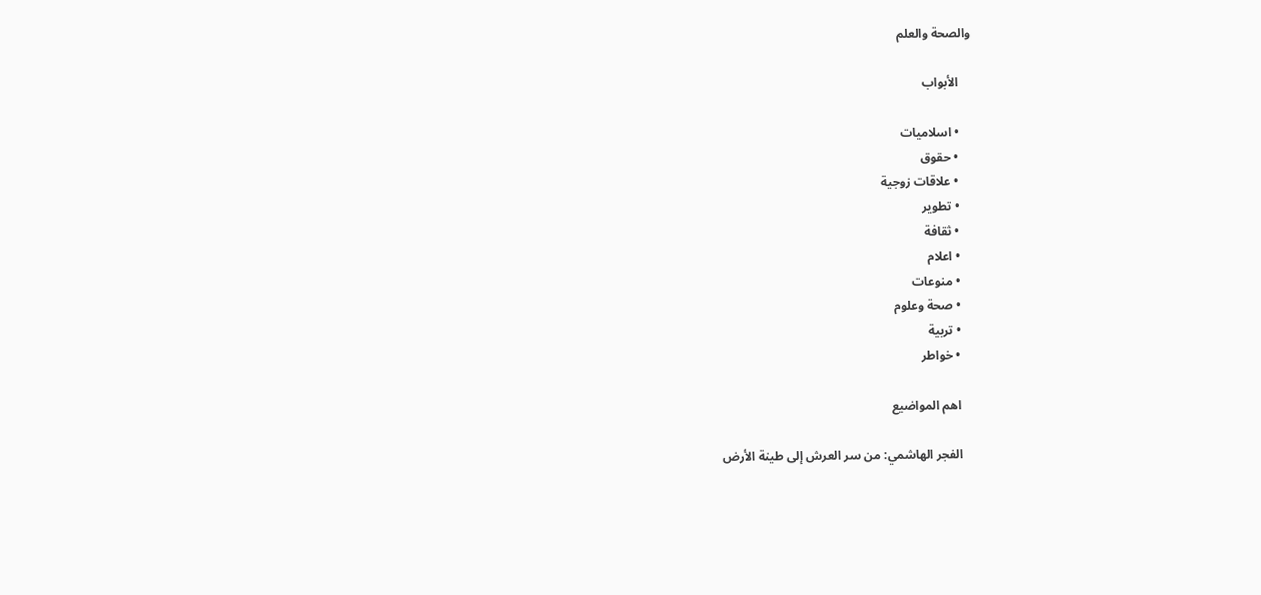والصحة والعلم

    الأبواب

    • اسلاميات
    • حقوق
    • علاقات زوجية
    • تطوير
    • ثقافة
    • اعلام
    • منوعات
    • صحة وعلوم
    • تربية
    • خواطر

    اهم المواضيع

    الفجر الهاشمي: من سر العرش إلى طينة الأرض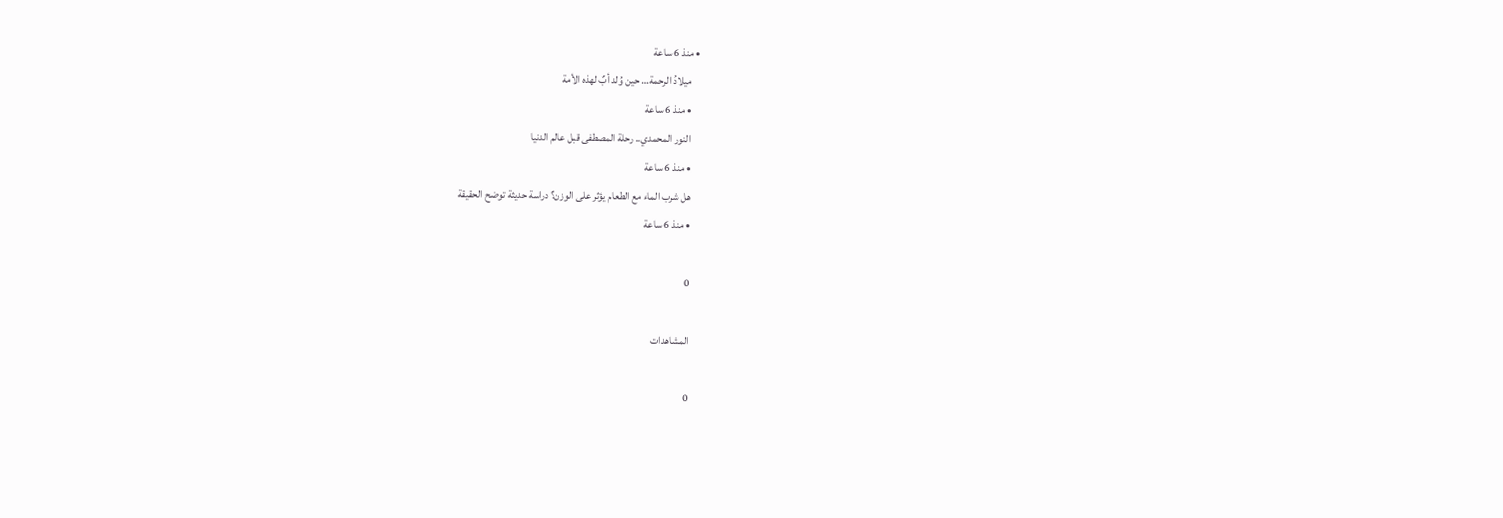• منذ 6 ساعة
    ميلادُ الرحمة… حين وُلد أبٌ لهذه الأمة
    • منذ 6 ساعة
    النور المحمدي.. رحلة المصطفى قبل عالم الدنيا
    • منذ 6 ساعة
    هل شرب الماء مع الطعام يؤثر على الوزن؟ دراسة حديثة توضح الحقيقة
    • منذ 6 ساعة

    0

    المشاهدات

    0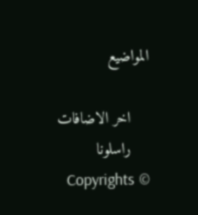المواضيع

    اخر الاضافات
    راسلونا
    Copyrights ©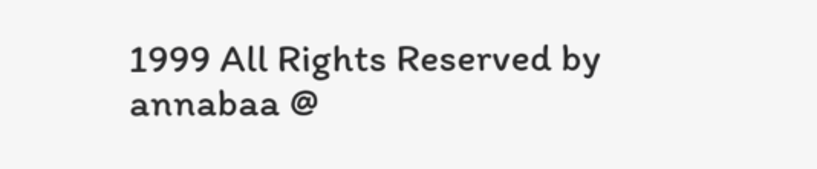1999 All Rights Reserved by annabaa @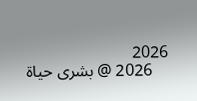2026
    2026 @ بشرى حياة